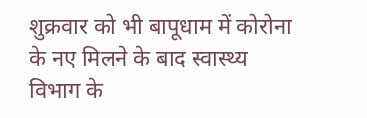शुक्रवार को भी बापूधाम में कोरोना के नए मिलने के बाद स्वास्थ्य विभाग के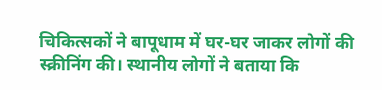चिकित्सकों ने बापूधाम में घर-घर जाकर लोगों की स्क्रीनिंग की। स्थानीय लोगों ने बताया कि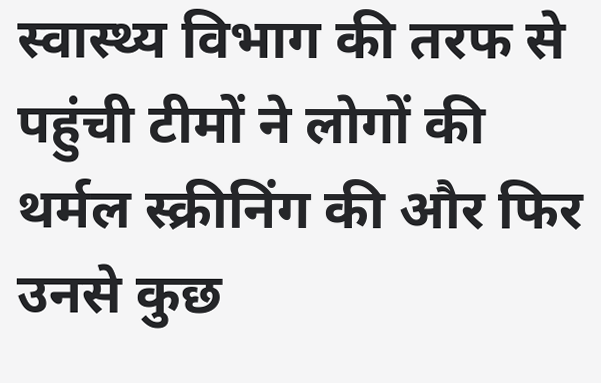स्वास्थ्य विभाग की तरफ से पहुंची टीमों ने लोगों की थर्मल स्क्रीनिंग की और फिर उनसे कुछ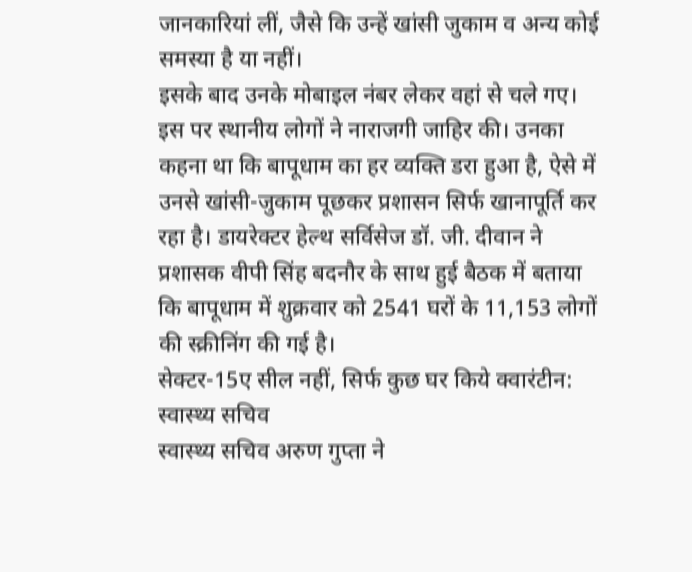जानकारियां लीं, जैसे कि उन्हें खांसी जुकाम व अन्य कोई समस्या है या नहीं।
इसके बाद उनके मोबाइल नंबर लेकर वहां से चले गए। इस पर स्थानीय लोगों ने नाराजगी जाहिर की। उनका कहना था कि बापूधाम का हर व्यक्ति डरा हुआ है, ऐसे में उनसे खांसी-जुकाम पूछकर प्रशासन सिर्फ खानापूर्ति कर रहा है। डायरेक्टर हेल्थ सर्विसेज डॉ. जी. दीवान ने प्रशासक वीपी सिंह बदनौर के साथ हुई बैठक में बताया कि बापूधाम में शुक्रवार को 2541 घरों के 11,153 लोगों की स्क्रीनिंग की गई है।
सेक्टर-15ए सील नहीं, सिर्फ कुछ घर किये क्वारंटीन: स्वास्थ्य सचिव
स्वास्थ्य सचिव अरुण गुप्ता ने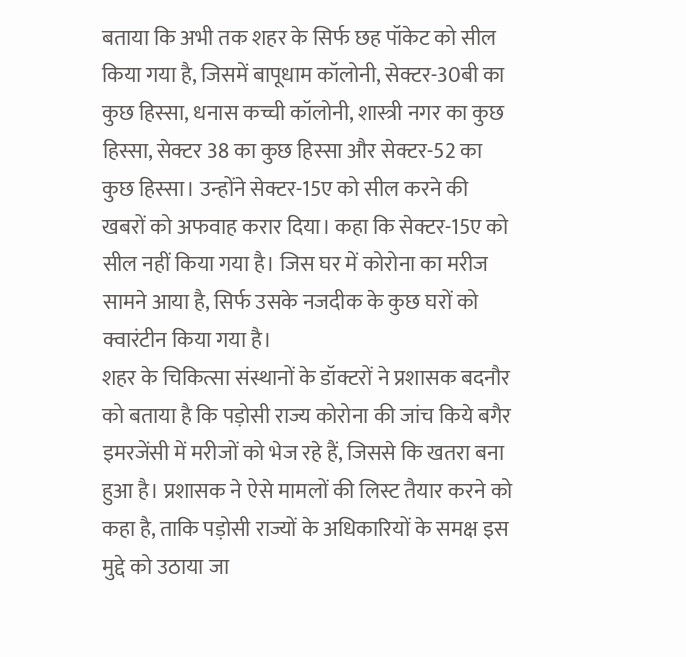बताया कि अभी तक शहर के सिर्फ छह पॉकेट को सील किया गया है, जिसमें बापूधाम कॉलोनी, सेक्टर-30बी का कुछ हिस्सा, धनास कच्ची कॉलोनी, शास्त्री नगर का कुछ हिस्सा, सेक्टर 38 का कुछ हिस्सा और सेक्टर-52 का कुछ हिस्सा। उन्होंने सेक्टर-15ए को सील करने की खबरों को अफवाह करार दिया। कहा कि सेक्टर-15ए को सील नहीं किया गया है। जिस घर में कोरोना का मरीज सामने आया है, सिर्फ उसके नजदीक के कुछ घरों को क्वारंटीन किया गया है।
शहर के चिकित्सा संस्थानों के डॉक्टरों ने प्रशासक बदनौर को बताया है कि पड़ोसी राज्य कोरोना की जांच किये बगैर इमरजेंसी में मरीजों को भेज रहे हैं, जिससे कि खतरा बना हुआ है। प्रशासक ने ऐसे मामलों की लिस्ट तैयार करने को कहा है, ताकि पड़ोसी राज्यों के अधिकारियों के समक्ष इस मुद्दे को उठाया जा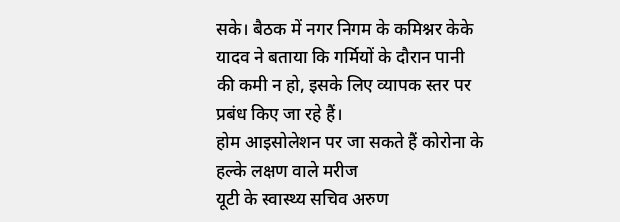सके। बैठक में नगर निगम के कमिश्नर केके यादव ने बताया कि गर्मियों के दौरान पानी की कमी न हो, इसके लिए व्यापक स्तर पर प्रबंध किए जा रहे हैं।
होम आइसोलेशन पर जा सकते हैं कोरोना के हल्के लक्षण वाले मरीज
यूटी के स्वास्थ्य सचिव अरुण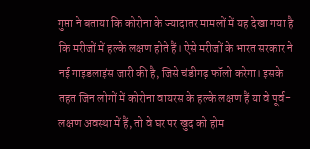गुप्ता ने बताया कि कोरोना के ज्यादातर मामलों में यह देखा गया है कि मरीजों में हल्के लक्षण होते हैं। ऐसे मरीजों के भारत सरकार ने नई गाइडलाइंस जारी की है, जिसे चंडीगढ़ फॉलो करेगा। इसके तहत जिन लोगों में कोरोना वायरस के हल्के लक्षण हैं या वे पूर्व-लक्षण अवस्था में हैं, तो वे घर पर खुद को होम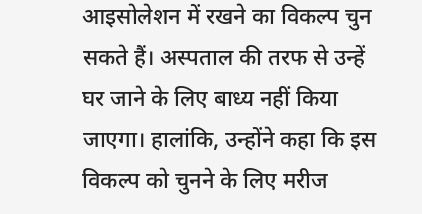आइसोलेशन में रखने का विकल्प चुन सकते हैं। अस्पताल की तरफ से उन्हें घर जाने के लिए बाध्य नहीं किया जाएगा। हालांकि, उन्होंने कहा कि इस विकल्प को चुनने के लिए मरीज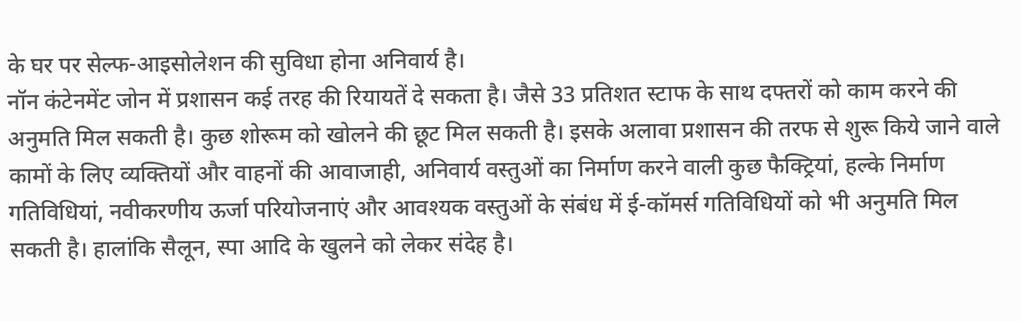के घर पर सेल्फ-आइसोलेशन की सुविधा होना अनिवार्य है।
नॉन कंटेनमेंट जोन में प्रशासन कई तरह की रियायतें दे सकता है। जैसे 33 प्रतिशत स्टाफ के साथ दफ्तरों को काम करने की अनुमति मिल सकती है। कुछ शोरूम को खोलने की छूट मिल सकती है। इसके अलावा प्रशासन की तरफ से शुरू किये जाने वाले कामों के लिए व्यक्तियों और वाहनों की आवाजाही, अनिवार्य वस्तुओं का निर्माण करने वाली कुछ फैक्ट्रियां, हल्के निर्माण गतिविधियां, नवीकरणीय ऊर्जा परियोजनाएं और आवश्यक वस्तुओं के संबंध में ई-कॉमर्स गतिविधियों को भी अनुमति मिल सकती है। हालांकि सैलून, स्पा आदि के खुलने को लेकर संदेह है।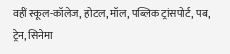वहीं स्कूल-कॉलेज, होटल, मॉल, पब्लिक ट्रांसपोर्ट, पब, ट्रेन, सिनेमा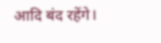आदि बंद रहेंगे।